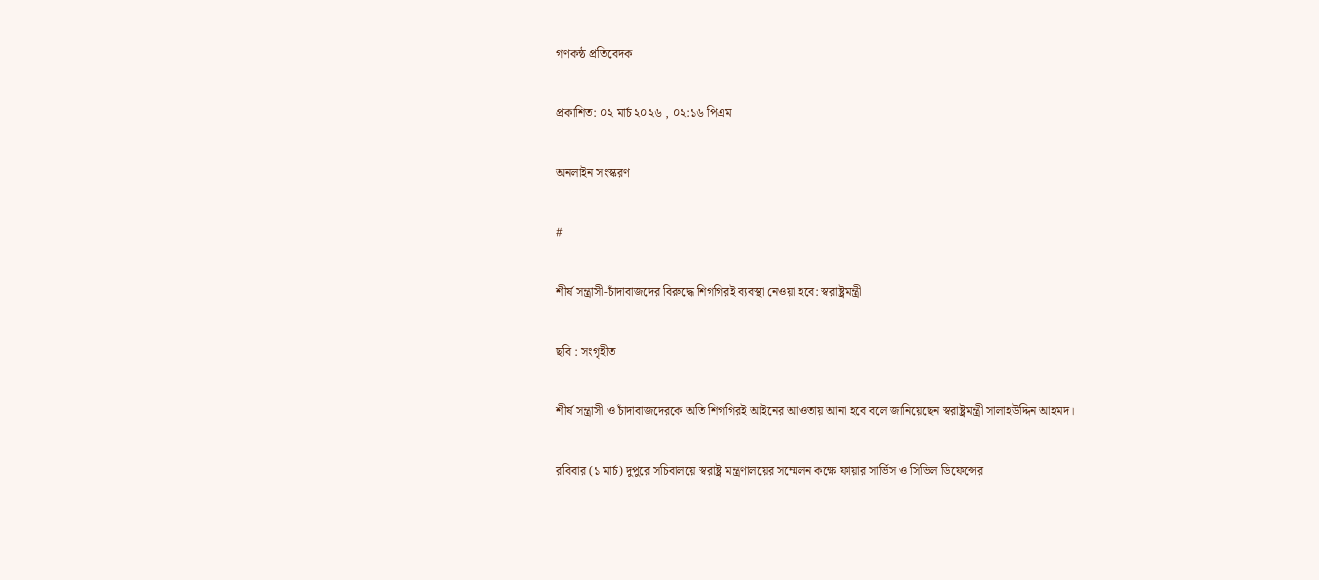গণকন্ঠ প্রতিবেদক

প্রকাশিত: ০২ মার্চ ২০২৬ , ০২:১৬ পিএম

অনলাইন সংস্করণ

#

শীর্ষ সন্ত্রাসী-চাঁদাবাজদের বিরুদ্ধে শিগগিরই ব্যবস্থা নেওয়া হবে: স্বরাষ্ট্রমন্ত্রী

ছবি : সংগৃহীত

শীর্ষ সন্ত্রাসী ও চাঁদাবাজদেরকে অতি শিগগিরই আইনের আওতায় আনা হবে বলে জানিয়েছেন স্বরাষ্ট্রমন্ত্রী সালাহউদ্দিন আহমদ।

রবিবার (১ মার্চ) দুপুরে সচিবালয়ে স্বরাষ্ট্র মন্ত্রণালয়ের সম্মেলন কক্ষে ফায়ার সার্ভিস ও সিভিল ডিফেন্সের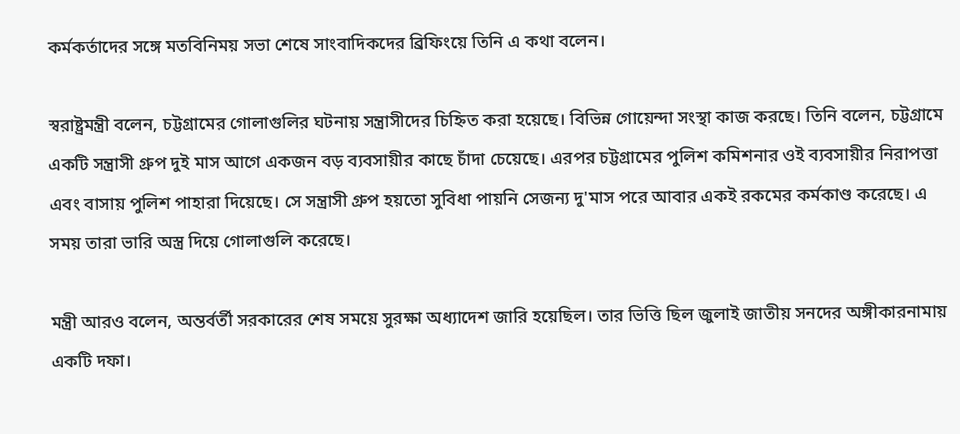কর্মকর্তাদের সঙ্গে মতবিনিময় সভা শেষে সাংবাদিকদের ব্রিফিংয়ে তিনি এ কথা বলেন।

স্বরাষ্ট্রমন্ত্রী বলেন, চট্টগ্রামের গোলাগুলির ঘটনায় সন্ত্রাসীদের চিহ্নিত করা হয়েছে। বিভিন্ন গোয়েন্দা সংস্থা কাজ করছে। তিনি বলেন, চট্টগ্রামে একটি সন্ত্রাসী গ্রুপ দুই মাস আগে একজন বড় ব্যবসায়ীর কাছে চাঁদা চেয়েছে। এরপর চট্টগ্রামের পুলিশ কমিশনার ওই ব্যবসায়ীর নিরাপত্তা এবং বাসায় পুলিশ পাহারা দিয়েছে। সে সন্ত্রাসী গ্রুপ হয়তো সুবিধা পায়নি সেজন্য দু'মাস পরে আবার একই রকমের কর্মকাণ্ড করেছে। এ সময় তারা ভারি অস্ত্র দিয়ে গোলাগুলি করেছে।

মন্ত্রী আরও বলেন, অন্তর্বর্তী সরকারের শেষ সময়ে সুরক্ষা অধ্যাদেশ জারি হয়েছিল। তার ভিত্তি ছিল জুলাই জাতীয় সনদের অঙ্গীকারনামায় একটি দফা।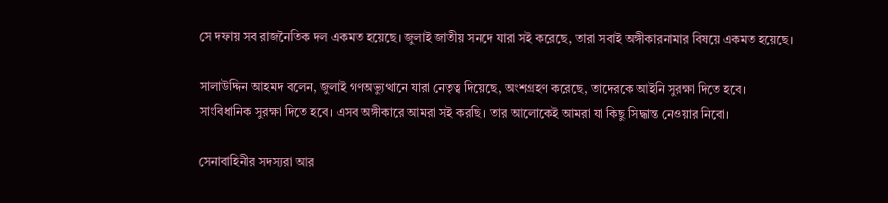সে দফায় সব রাজনৈতিক দল একমত হয়েছে। জুলাই জাতীয় সনদে যারা সই করেছে, তারা সবাই অঙ্গীকারনামার বিষয়ে একমত হয়েছে।

সালাউদ্দিন আহমদ বলেন, জুলাই গণঅভ্যুত্থানে যারা নেতৃত্ব দিয়েছে, অংশগ্রহণ করেছে, তাদেরকে আইনি সুরক্ষা দিতে হবে। সাংবিধানিক সুরক্ষা দিতে হবে। এসব অঙ্গীকারে আমরা সই করছি। তার আলোকেই আমরা যা কিছু সিদ্ধান্ত নেওয়ার নিবো।

সেনাবাহিনীর সদস্যরা আর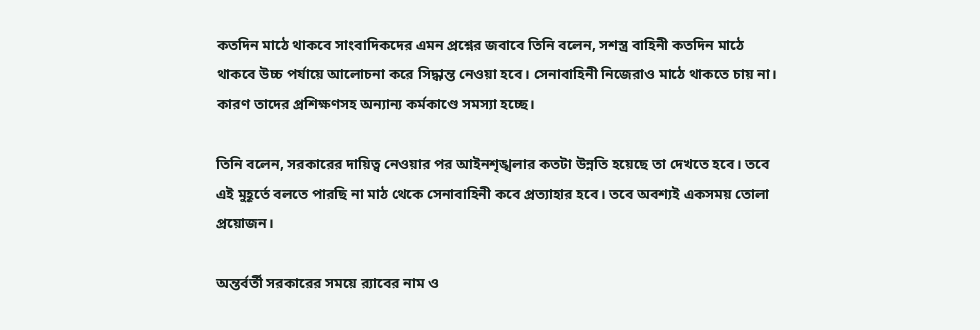কতদিন মাঠে থাকবে সাংবাদিকদের এমন প্রশ্নের জবাবে তিনি বলেন, সশস্ত্র বাহিনী কতদিন মাঠে থাকবে উচ্চ পর্যায়ে আলোচনা করে সিদ্ধান্ত নেওয়া হবে। সেনাবাহিনী নিজেরাও মাঠে থাকতে চায় না। কারণ তাদের প্রশিক্ষণসহ অন্যান্য কর্মকাণ্ডে সমস্যা হচ্ছে।

তিনি বলেন, সরকারের দায়িত্ব নেওয়ার পর আইনশৃঙ্খলার কতটা উন্নতি হয়েছে তা দেখতে হবে। তবে এই মুহূর্তে বলতে পারছি না মাঠ থেকে সেনাবাহিনী কবে প্রত্যাহার হবে। তবে অবশ্যই একসময় তোলা প্রয়োজন।

অন্তর্বর্তী সরকারের সময়ে র‍্যাবের নাম ও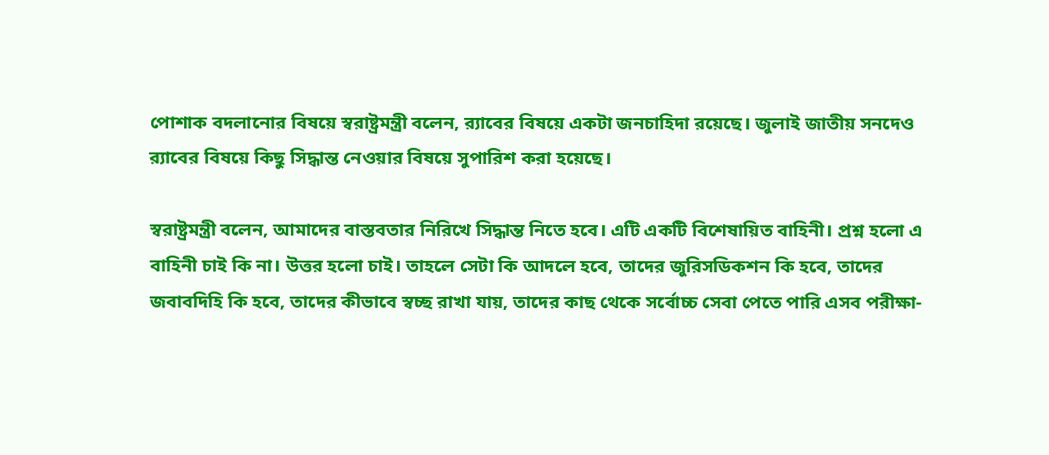পোশাক বদলানোর বিষয়ে স্বরাষ্ট্রমন্ত্রী বলেন, র‍্যাবের বিষয়ে একটা জনচাহিদা রয়েছে। জুলাই জাতীয় সনদেও র‍্যাবের বিষয়ে কিছু সিদ্ধান্ত নেওয়ার বিষয়ে সুপারিশ করা হয়েছে।

স্বরাষ্ট্রমন্ত্রী বলেন, আমাদের বাস্তবতার নিরিখে সিদ্ধান্ত নিতে হবে। এটি একটি বিশেষায়িত বাহিনী। প্রশ্ন হলো এ বাহিনী চাই কি না। উত্তর হলো চাই। তাহলে সেটা কি আদলে হবে, তাদের জুরিসডিকশন কি হবে, তাদের জবাবদিহি কি হবে, তাদের কীভাবে স্বচ্ছ রাখা যায়, তাদের কাছ থেকে সর্বোচ্চ সেবা পেতে পারি এসব পরীক্ষা-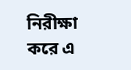নিরীক্ষা করে এ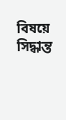বিষয়ে সিদ্ধান্ত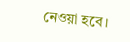নেওয়া হবে।